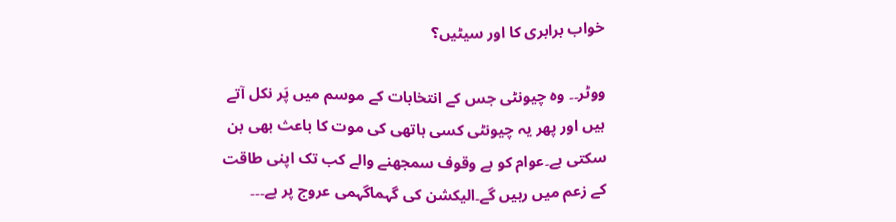خواب برابری کا اور سیٹیں؟

ووٹر۔۔ وہ چیونٹی جس کے انتخابات کے موسم میں پَر نکل آتے ہیں اور پھر یہ چیونٹی کسی ہاتھی کی موت کا باعث بھی بن سکتی ہے۔عوام کو بے وقوف سمجھنے والے کب تک اپنی طاقت کے زعم میں رہیں گے۔الیکشن کی گہماگہمی عروج پر ہے۔۔۔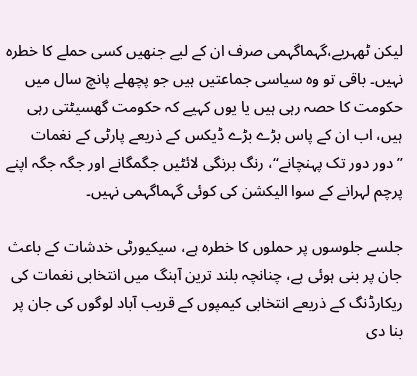لیکن ٹھہریے،گہماگہمی صرف ان کے لیے جنھیں کسی حملے کا خطرہ نہیں۔ باقی تو وہ سیاسی جماعتیں ہیں جو پچھلے پانچ سال میں حکومت کا حصہ رہی ہیں یا یوں کہیے کہ حکومت گھسیٹتی رہی ہیں، اب ان کے پاس بڑے بڑے ڈیکس کے ذریعے پارٹی کے نغمات ’’دور دور تک پہنچانے‘‘، رنگ برنگی لائٹیں جگمگانے اور جگہ جگہ اپنے پرچم لہرانے کے سوا الیکشن کی کوئی گہماگہمی نہیں۔

جلسے جلوسوں پر حملوں کا خطرہ ہے، سیکیورٹی خدشات کے باعث جان پر بنی ہوئی ہے، چنانچہ بلند ترین آہنگ میں انتخابی نغمات کی ریکارڈنگ کے ذریعے انتخابی کیمپوں کے قریب آباد لوگوں کی جان پر بنا دی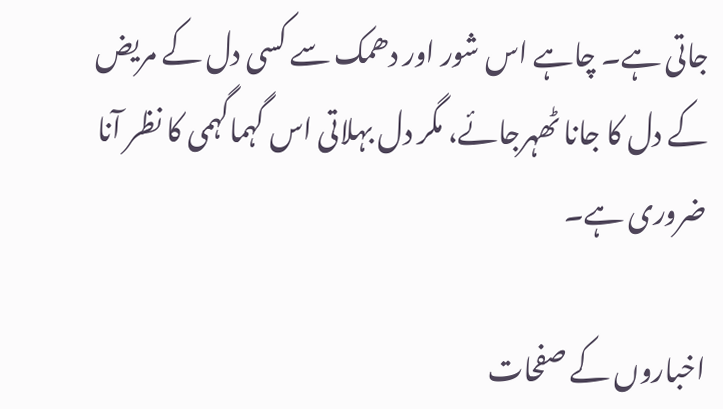جاتی ہے۔ چاہے اس شور اور دھمک سے کسی دل کے مریض کے دل کا جانا ٹھہرجائے، مگر دل بہلاتی اس گہماگہمی کا نظر آنا ضروری ہے۔

اخباروں کے صفحات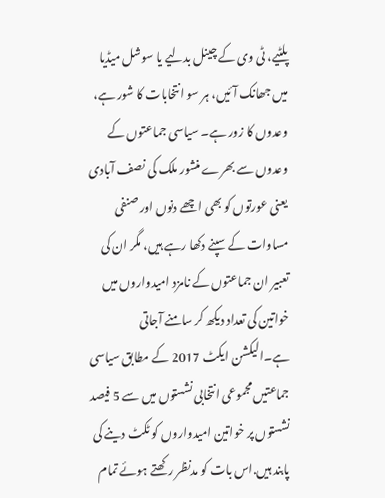پلٹیے، ٹی وی کے چینل بدلیے یا سوشل میڈیا میں جھانک آئیں، ہر سو انتخابات کا شور ہے، وعدوں کا زور ہے۔ سیاسی جماعتوں کے وعدوں سے بھرے منشور ملک کی نصف آبادی یعنی عورتوں کو بھی اچھے دنوں اور صنفی مساوات کے سپنے دکھا رہے ہیں، مگر ان کی تعبیر ان جماعتوں کے نامزد امیدواروں میں خواتین کی تعداد دیکھ کر سامنے آجاتی ہے۔الیکشن ایکٹ 2017 کے مطابق سیاسی جماعتیں مجموعی انتخابی نشستوں میں سے 5 فیصد نشستوں پر خواتین امیدواروں کو ٹکٹ دینے کی پابند ہیں.اس بات کو مدنظر رکھتے ہوئے تمام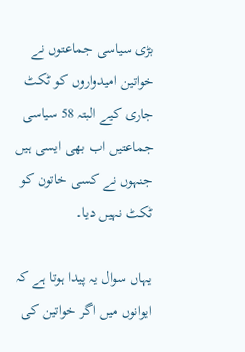بڑی سیاسی جماعتوں نے خواتین امیدواروں کو ٹکٹ جاری کیے البتہ 58 سیاسی جماعتیں اب بھی ایسی ہیں جنہوں نے کسی خاتون کو ٹکٹ نہیں دیا۔

یہاں سوال یہ پیدا ہوتا ہے کہ ایوانوں میں اگر خواتین کی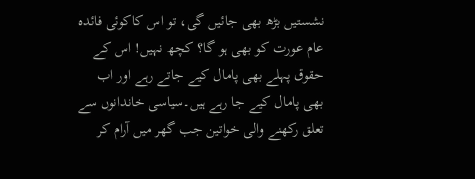نشستیں بڑھ بھی جائیں گی، تو اس کاکوئی فائدہ عام عورت کو بھی ہو گا؟ کچھ نہیں! اس کے حقوق پہلے بھی پامال کیے جاتے رہے اور اب بھی پامال کیے جا رہے ہیں۔سیاسی خاندانوں سے تعلق رکھنے والی خواتین جب گھر میں آرام کر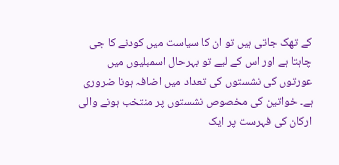کے تھک جاتی ہیں تو ان کا سیاست میں کودنے کا جی چاہتا ہے اور اس کے لیے تو بہرحال اسمبلیوں میں عورتوں کی نشستوں کی تعداد میں اضافہ ہونا ضروری ہے۔ خواتین کی مخصوص نشستوں پر منتخب ہونے والی ارکان کی فہرست پر ایک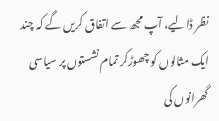نظر ڈالیے، آپ مجھ سے اتفاق کریں گے کہ چند ایک مثالوں کو چھوڑکر تمام نشستوں پر سیاسی گھرانوں کی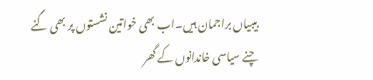بیبیاں براجمان ہیں۔اب بھی خواتین نشستوں پر بھی گنے چنے سیاسی خاندانوں کے گھر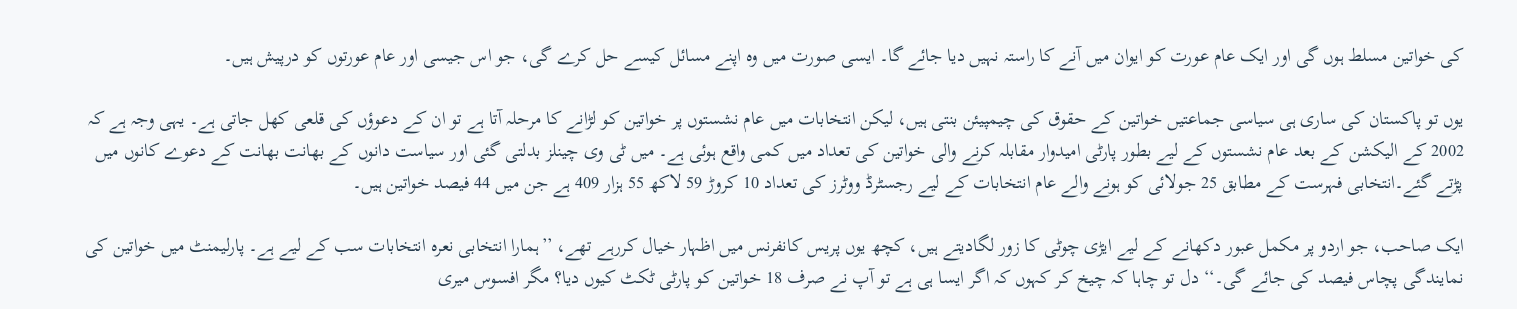کی خواتین مسلط ہوں گی اور ایک عام عورت کو ایوان میں آنے کا راستہ نہیں دیا جائے گا۔ ایسی صورت میں وہ اپنے مسائل کیسے حل کرے گی، جو اس جیسی اور عام عورتوں کو درپیش ہیں۔

یوں تو پاکستان کی ساری ہی سیاسی جماعتیں خواتین کے حقوق کی چیمپیئن بنتی ہیں، لیکن انتخابات میں عام نشستوں پر خواتین کو لڑانے کا مرحلہ آتا ہے تو ان کے دعوؤں کی قلعی کھل جاتی ہے۔ یہی وجہ ہے کہ 2002 کے الیکشن کے بعد عام نشستوں کے لیے بطور پارٹی امیدوار مقابلہ کرنے والی خواتین کی تعداد میں کمی واقع ہوئی ہے۔ میں ٹی وی چینلز بدلتی گئی اور سیاست دانوں کے بھانت بھانت کے دعوے کانوں میں پڑتے گئے۔انتخابی فہرست کے مطابق 25 جولائی کو ہونے والے عام انتخابات کے لیے رجسٹرڈ ووٹرز کی تعداد 10 کروڑ 59 لاکھ 55 ہزار 409 ہے جن میں 44 فیصد خواتین ہیں۔

ایک صاحب، جو اردو پر مکمل عبور دکھانے کے لیے ایڑی چوٹی کا زور لگادیتے ہیں، کچھ یوں پریس کانفرنس میں اظہار خیال کررہے تھے، ’’ہمارا انتخابی نعرہ انتخابات سب کے لیے ہے۔ پارلیمنٹ میں خواتین کی نمایندگی پچاس فیصد کی جائے گی۔‘‘ دل تو چاہا کہ چیخ کر کہوں کہ اگر ایسا ہی ہے تو آپ نے صرف 18 خواتین کو پارٹی ٹکٹ کیوں دیا؟ مگر افسوس میری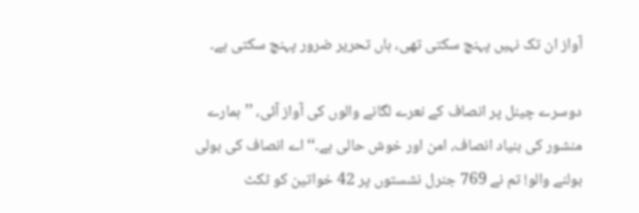آواز ان تک نہیں پہنچ سکتی تھی، ہاں تحریر ضرور پہنچ سکتی ہے۔

دوسرے چینل پر انصاف کے نعرے لگانے والوں کی آواز آئی، ’’ہمارے منشور کی بنیاد انصاف، امن اور خوش حالی ہے۔‘‘ اے انصاف کی بولی بولنے والو! تم نے 769 جنرل نشستوں پر 42 خواتین کو ٹکٹ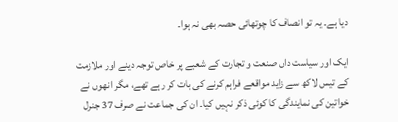دیا ہے۔ یہ تو انصاف کا چوتھائی حصہ بھی نہ ہوا۔

ایک اور سیاست داں صنعت و تجارت کے شعبے پر خاص توجہ دینے اور ملازمت کے تیس لاکھ سے زاید مواقعے فراہم کرنے کی بات کر رہے تھے، مگر انھوں نے خواتین کی نمایندگی کا کوئی ذکر نہیں کیا۔ ان کی جماعت نے صرف 37 جنرل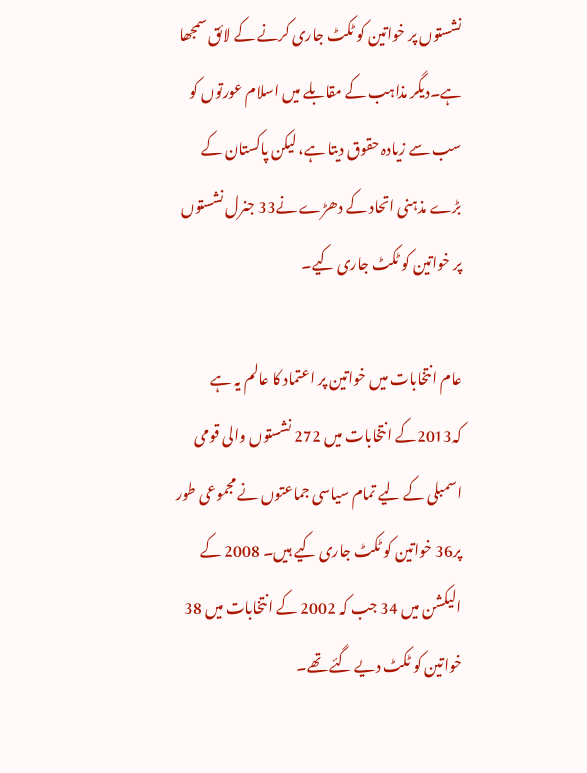نشستوں پر خواتین کو ٹکٹ جاری کرنے کے لائق سمجھا ہے۔دیگر مذاہب کے مقابلے میں اسلام عورتوں کو سب سے زیادہ حقوق دیتا ہے، لیکن پاکستان کے بڑے مذہنی اتحاد کے دھڑے نے33 جنرل نشستوں پر خواتین کو ٹکٹ جاری کیے۔

عام انتخابات میں خواتین پر اعتماد کا عالم یہ ہے کہ2013کے انتخابات میں 272 نشستوں والی قومی اسمبلی کے لیے تمام سیاسی جماعتوں نے مجموعی طور پر36 خواتین کو ٹکٹ جاری کیے ہیں۔ 2008 کے الیکشن میں 34 جب کہ 2002 کے انتخابات میں 38 خواتین کو ٹکٹ دیے گئے تھے۔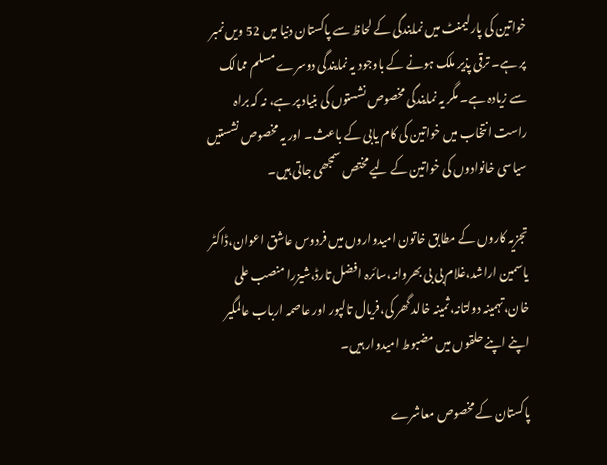خواتین کی پارلیمنٹ میں نمایندگی کے لحاظ سے پاکستان دنیا میں 52 ویں نمبر پر ہے۔ ترقی پذیر ملک ہونے کے باوجود یہ نمایندگی دوسرے مسلم ممالک سے زیادہ ہے۔ مگر یہ نمایندگی مخصوص نشستوں کی بنیاد پر ہے، نہ کہ براہ راست انتخاب میں خواتین کی کام یابی کے باعث۔ اور یہ مخصوص نشستیں سیاسی خانوادوں کی خواتین کے لیے مختص سمجھی جاتی ہیں۔

تجزیہ کاروں کے مطابق خاتون امیدواروں میں فردوس عاشق اعوان،ڈاکٹر یاسمین اراشد،غلام بی بی بھروانہ،سائرہ افضل تارڈ،شیزرا منصب علی خان،تہمینہ دولتانہ،ثمینہ خالد گھر کی،فریال تالپور اور عاصمہ ارباب عالمگیر اپنے اپنے حلقوں میں مضبوط امیدوار ہیں۔

پاکستان کے مخصوص معاشرے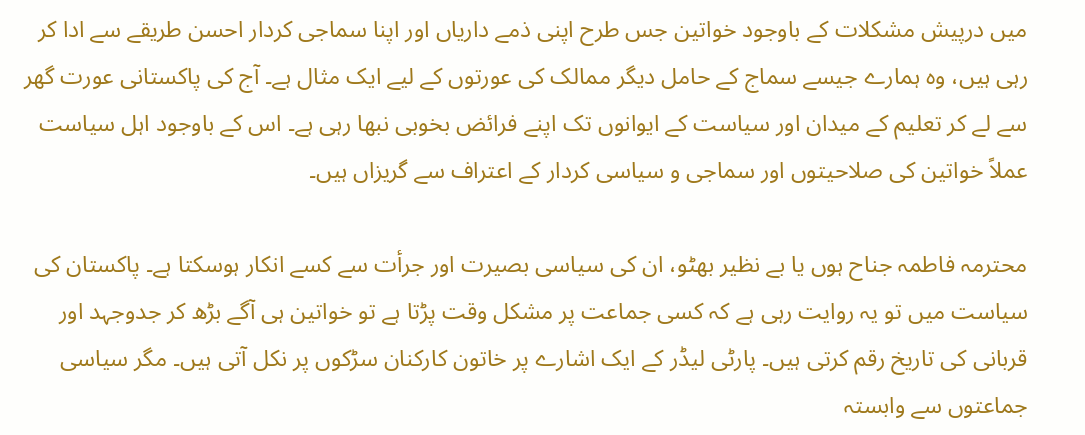میں درپیش مشکلات کے باوجود خواتین جس طرح اپنی ذمے داریاں اور اپنا سماجی کردار احسن طریقے سے ادا کر رہی ہیں، وہ ہمارے جیسے سماج کے حامل دیگر ممالک کی عورتوں کے لیے ایک مثال ہے۔ آج کی پاکستانی عورت گھر سے لے کر تعلیم کے میدان اور سیاست کے ایوانوں تک اپنے فرائض بخوبی نبھا رہی ہے۔ اس کے باوجود اہل سیاست عملاً خواتین کی صلاحیتوں اور سماجی و سیاسی کردار کے اعتراف سے گریزاں ہیں۔

محترمہ فاطمہ جناح ہوں یا بے نظیر بھٹو، ان کی سیاسی بصیرت اور جرأت سے کسے انکار ہوسکتا ہے۔ پاکستان کی سیاست میں تو یہ روایت رہی ہے کہ کسی جماعت پر مشکل وقت پڑتا ہے تو خواتین ہی آگے بڑھ کر جدوجہد اور قربانی کی تاریخ رقم کرتی ہیں۔ پارٹی لیڈر کے ایک اشارے پر خاتون کارکنان سڑکوں پر نکل آتی ہیں۔ مگر سیاسی جماعتوں سے وابستہ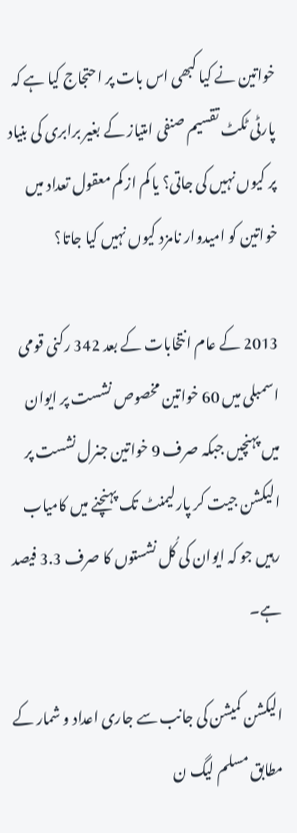خواتین نے کیا کبھی اس بات پر احتجاج کیا ہے کہ پارٹی ٹکٹ تقسیم صنفی امتیاز کے بغیر برابری کی بنیاد پر کیوں نہیں کی جاتی؟ یا کم از کم معقول تعداد میں خواتین کو امیدوار نامزد کیوں نہیں کیا جاتا؟

2013 کے عام انتخابات کے بعد 342 رکنی قومی اسمبلی میں 60 خواتین مخصوص نشست پر ایوان میں پہنچیں جبکہ صرف 9 خواتین جنرل نشست پر الیکشن جیت کر پارلیمنٹ تک پہنچنے میں کامیاب رہیں جو کہ ایوان کی کُل نشستوں کا صرف 3.3 فیصد ہے۔

الیکشن کمیشن کی جانب سے جاری اعداد و شمار کے مطابق مسلم لیگ ن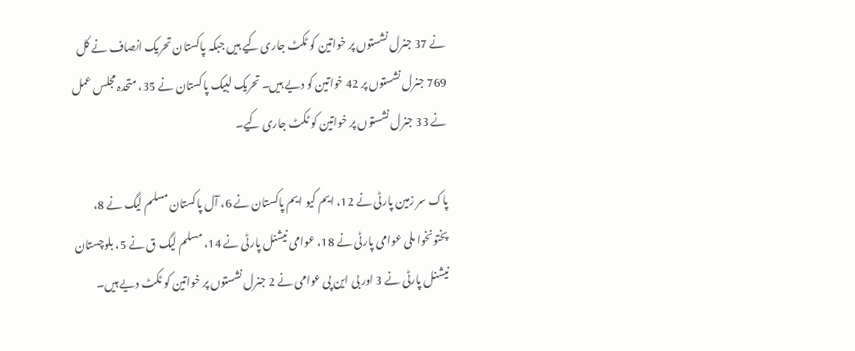نے 37 جنرل نشستوں پر خواتین کو ٹکٹ جاری کیے ہیں جبکہ پاکستان تحریک انصاف نے کل 769 جنرل نشستوں پر 42 خواتین کو دیے ہیں۔ تحریک لبیک پاکستان نے 35، متحدہ مجلس عمل نے 33 جنرل نشستوں پر خواتین کو ٹکٹ جاری کیے۔

پاک سر زمین پارٹی نے 12، ایم کیو ایم پاکستان نے 6، آل پاکستان مسلم لیگ نے 8، پختونخوا ملی عوامی پارٹی نے 18، عوامی نیشنل پارٹی نے 14، مسلم لیگ ق نے 5، بلوچستان نیشنل پارٹی نے 3 اور بی این پی عوامی نے 2 جنرل نشستوں پر خواتین کو ٹکٹ دیے ہیں۔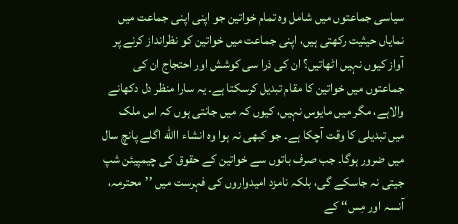سیاسی جماعتوں میں شامل وہ تمام خواتین جو اپنی اپنی جماعت میں نمایاں حیثیت رکھتی ہیں، اپنی جماعت میں خواتین کو نظرانداز کرنے پر آواز کیوں نہیں اٹھاتیں؟ ان کی ذرا سی کوشش اور احتجاج ان کی جماعتوں میں خواتین کا مقام تبدیل کرسکتا ہے۔ یہ سارا منظر دل دکھانے والاہے، مگر میں مایوس نہیں، کیوں کہ میں جانتی ہوں کہ اس ملک میں تبدیلی کا وقت آچکا ہے۔ جو کبھی نہ ہوا وہ انشاء االله اگلے پانچ سال میں ضرور ہوگا۔ جب صرف باتوں سے خواتین کے حقوق کی چیمپیئن شپ جیتی نہ جاسکے گی، بلکہ نامزد امیدواروں کی فہرست میں ’’محترمہ، آنسہ اور مِس‘‘ کے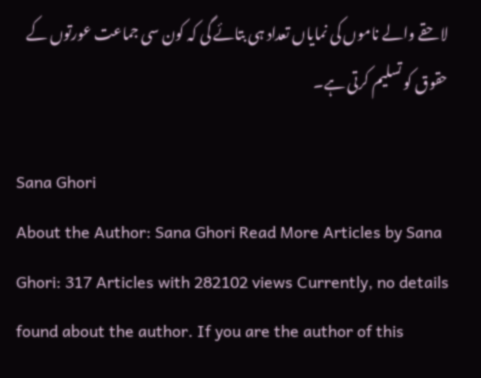لاحقے والے ناموں کی نمایاں تعداد ہی بتائے گی کہ کون سی جماعت عورتوں کے حقوق کو تسلیم کرتی ہے۔

Sana Ghori
About the Author: Sana Ghori Read More Articles by Sana Ghori: 317 Articles with 282102 views Currently, no details found about the author. If you are the author of this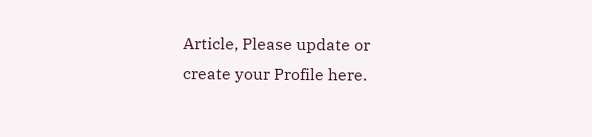Article, Please update or create your Profile here.